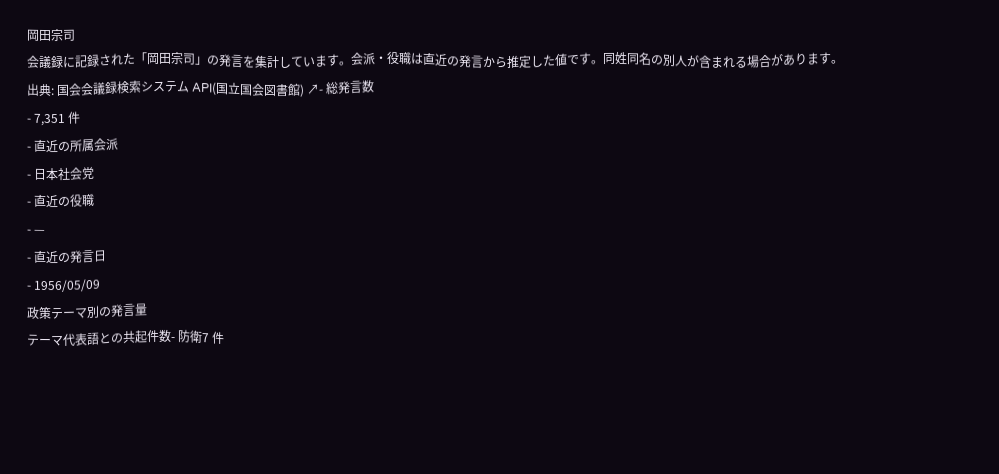岡田宗司
会議録に記録された「岡田宗司」の発言を集計しています。会派・役職は直近の発言から推定した値です。同姓同名の別人が含まれる場合があります。
出典: 国会会議録検索システム API(国立国会図書館) ↗- 総発言数
- 7,351 件
- 直近の所属会派
- 日本社会党
- 直近の役職
- —
- 直近の発言日
- 1956/05/09
政策テーマ別の発言量
テーマ代表語との共起件数- 防衛7 件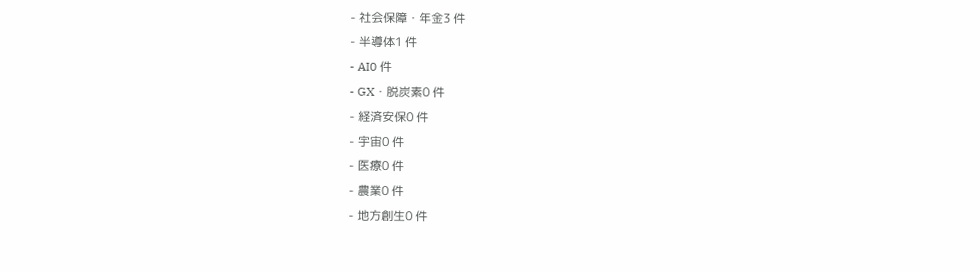- 社会保障・年金3 件
- 半導体1 件
- AI0 件
- GX・脱炭素0 件
- 経済安保0 件
- 宇宙0 件
- 医療0 件
- 農業0 件
- 地方創生0 件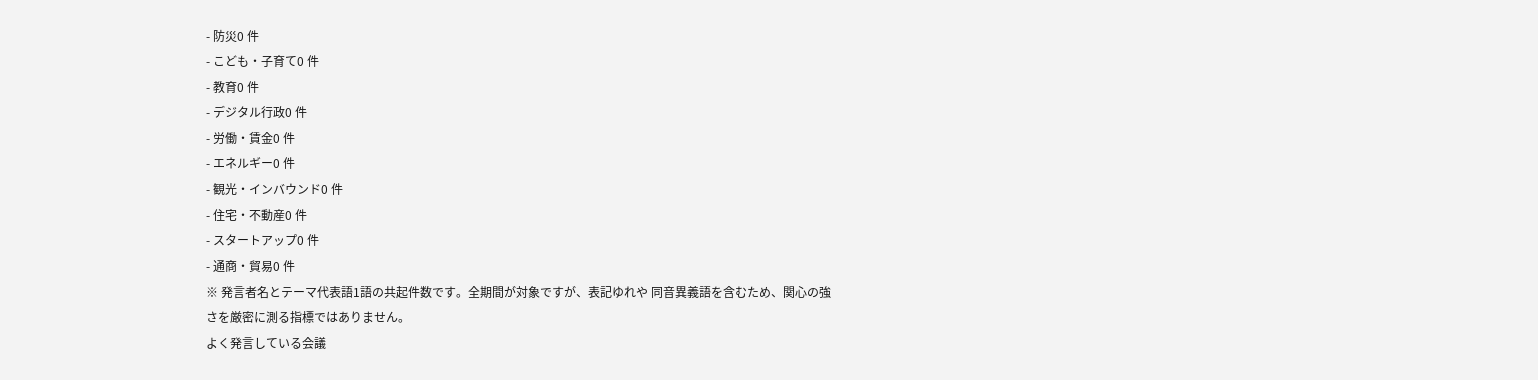- 防災0 件
- こども・子育て0 件
- 教育0 件
- デジタル行政0 件
- 労働・賃金0 件
- エネルギー0 件
- 観光・インバウンド0 件
- 住宅・不動産0 件
- スタートアップ0 件
- 通商・貿易0 件
※ 発言者名とテーマ代表語1語の共起件数です。全期間が対象ですが、表記ゆれや 同音異義語を含むため、関心の強さを厳密に測る指標ではありません。
よく発言している会議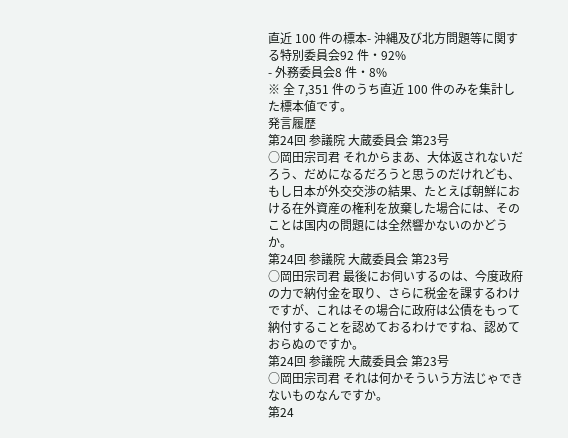直近 100 件の標本- 沖縄及び北方問題等に関する特別委員会92 件・92%
- 外務委員会8 件・8%
※ 全 7,351 件のうち直近 100 件のみを集計した標本値です。
発言履歴
第24回 参議院 大蔵委員会 第23号
○岡田宗司君 それからまあ、大体返されないだろう、だめになるだろうと思うのだけれども、もし日本が外交交渉の結果、たとえば朝鮮における在外資産の権利を放棄した場合には、そのことは国内の問題には全然響かないのかどうか。
第24回 参議院 大蔵委員会 第23号
○岡田宗司君 最後にお伺いするのは、今度政府の力で納付金を取り、さらに税金を課するわけですが、これはその場合に政府は公債をもって納付することを認めておるわけですね、認めておらぬのですか。
第24回 参議院 大蔵委員会 第23号
○岡田宗司君 それは何かそういう方法じゃできないものなんですか。
第24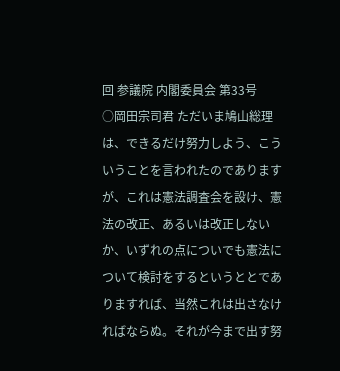回 参議院 内閣委員会 第33号
○岡田宗司君 ただいま鳩山総理は、できるだけ努力しよう、こういうことを言われたのでありますが、これは憲法調査会を設け、憲法の改正、あるいは改正しないか、いずれの点についでも憲法について検討をするというととでありますれば、当然これは出さなければならぬ。それが今まで出す努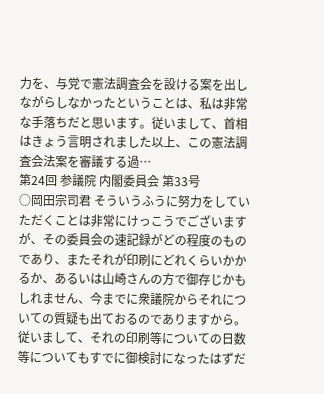力を、与党で憲法調査会を設ける案を出しながらしなかったということは、私は非常な手落ちだと思います。従いまして、首相はきょう言明されました以上、この憲法調査会法案を審議する過…
第24回 参議院 内閣委員会 第33号
○岡田宗司君 そういうふうに努力をしていただくことは非常にけっこうでございますが、その委員会の速記録がどの程度のものであり、またそれが印刷にどれくらいかかるか、あるいは山崎さんの方で御存じかもしれません、今までに衆議院からそれについての質疑も出ておるのでありますから。従いまして、それの印刷等についての日数等についてもすでに御検討になったはずだ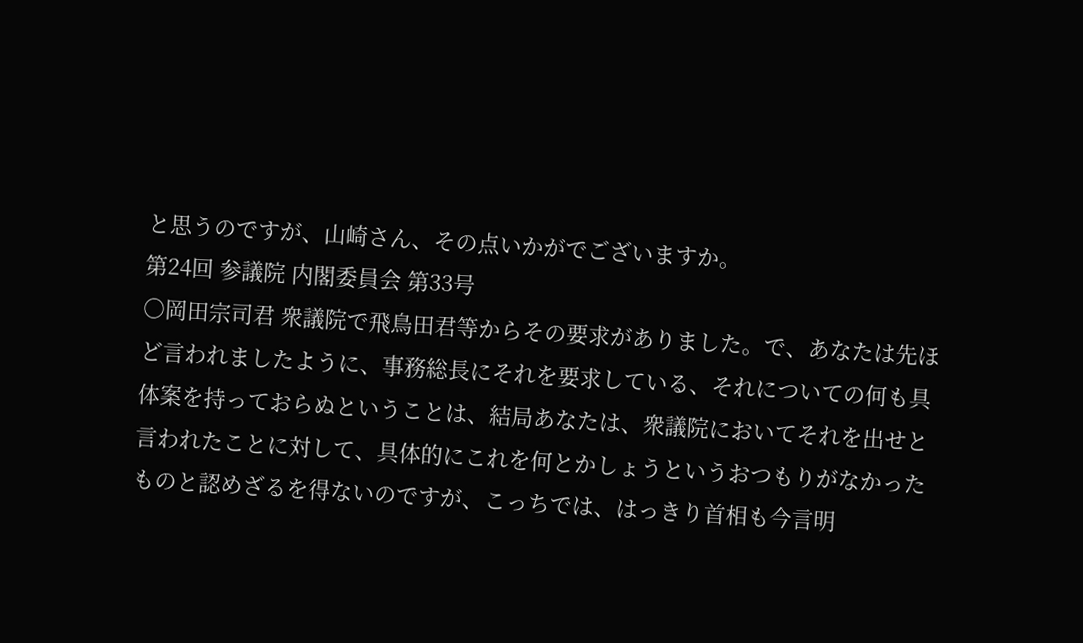と思うのですが、山崎さん、その点いかがでございますか。
第24回 参議院 内閣委員会 第33号
○岡田宗司君 衆議院で飛鳥田君等からその要求がありました。で、あなたは先ほど言われましたように、事務総長にそれを要求している、それについての何も具体案を持っておらぬということは、結局あなたは、衆議院においてそれを出せと言われたことに対して、具体的にこれを何とかしょうというおつもりがなかったものと認めざるを得ないのですが、こっちでは、はっきり首相も今言明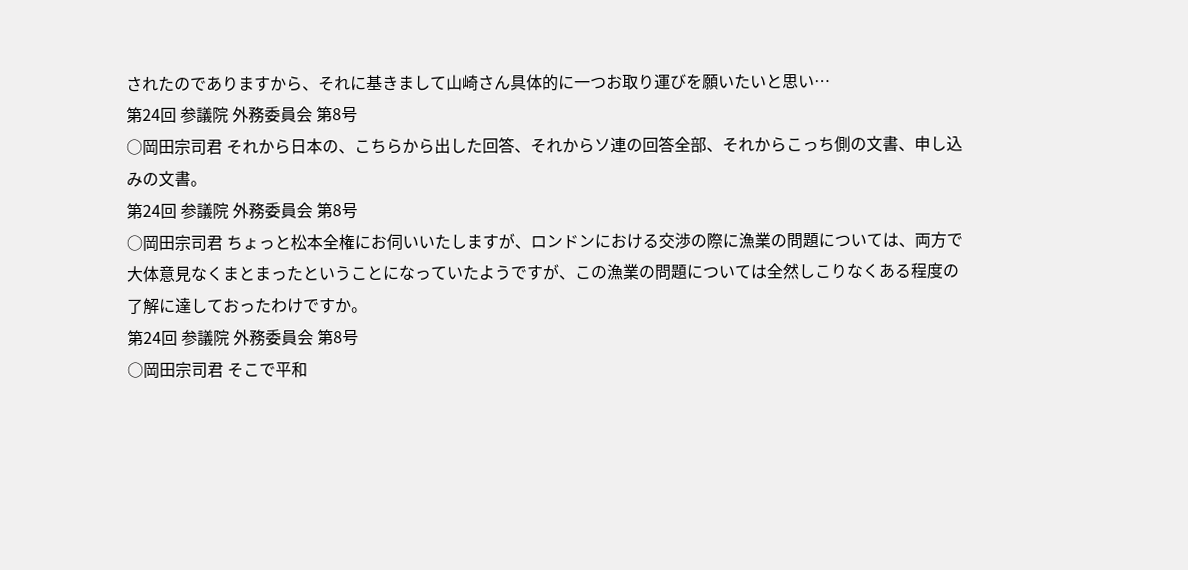されたのでありますから、それに基きまして山崎さん具体的に一つお取り運びを願いたいと思い…
第24回 参議院 外務委員会 第8号
○岡田宗司君 それから日本の、こちらから出した回答、それからソ連の回答全部、それからこっち側の文書、申し込みの文書。
第24回 参議院 外務委員会 第8号
○岡田宗司君 ちょっと松本全権にお伺いいたしますが、ロンドンにおける交渉の際に漁業の問題については、両方で大体意見なくまとまったということになっていたようですが、この漁業の問題については全然しこりなくある程度の了解に達しておったわけですか。
第24回 参議院 外務委員会 第8号
○岡田宗司君 そこで平和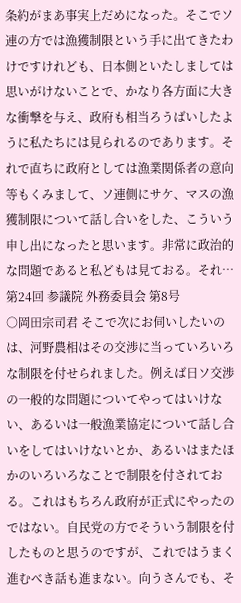条約がまあ事実上だめになった。そこでソ連の方では漁獲制限という手に出てきたわけですけれども、日本側といたしましては思いがけないことで、かなり各方面に大きな衝撃を与え、政府も相当ろうばいしたように私たちには見られるのであります。それで直ちに政府としては漁業関係者の意向等もくみまして、ソ連側にサケ、マスの漁獲制限について話し合いをした、こういう申し出になったと思います。非常に政治的な問題であると私どもは見ておる。それ…
第24回 参議院 外務委員会 第8号
○岡田宗司君 そこで次にお伺いしたいのは、河野農相はその交渉に当っていろいろな制限を付せられました。例えば日ソ交渉の一般的な問題についてやってはいけない、あるいは一般漁業協定について話し合いをしてはいけないとか、あるいはまたほかのいろいろなことで制限を付されておる。これはもちろん政府が正式にやったのではない。自民党の方でそういう制限を付したものと思うのですが、これではうまく進むべき話も進まない。向うさんでも、そ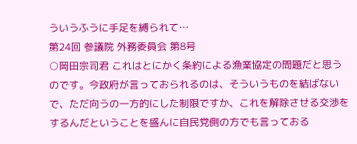ういうふうに手足を縛られて…
第24回 参議院 外務委員会 第8号
○岡田宗司君 これはとにかく条約による漁業協定の問題だと思うのです。今政府が言っておられるのは、そういうものを結ばないで、ただ向うの一方的にした制限ですか、これを解除させる交渉をするんだということを盛んに自民党側の方でも言っておる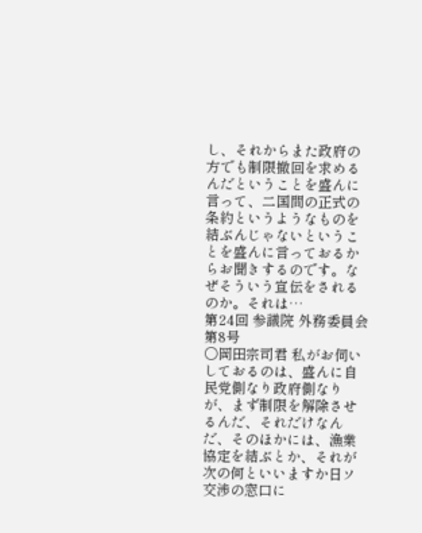し、それからまた政府の方でも制限撤回を求めるんだということを盛んに言って、二国間の正式の条約というようなものを結ぶんじゃないということを盛んに言っておるからお聞きするのです。なぜそういう宣伝をされるのか。それは…
第24回 参議院 外務委員会 第8号
○岡田宗司君 私がお伺いしておるのは、盛んに自民党側なり政府側なりが、まず制限を解除させるんだ、それだけなんだ、そのほかには、漁業協定を結ぶとか、それが次の何といいますか日ソ交渉の窓口に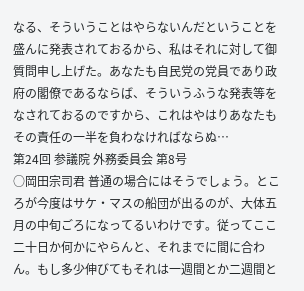なる、そういうことはやらないんだということを盛んに発表されておるから、私はそれに対して御質問申し上げた。あなたも自民党の党員であり政府の閣僚であるならば、そういうふうな発表等をなされておるのですから、これはやはりあなたもその責任の一半を負わなければならぬ…
第24回 参議院 外務委員会 第8号
○岡田宗司君 普通の場合にはそうでしょう。ところが今度はサケ・マスの船団が出るのが、大体五月の中旬ごろになってるいわけです。従ってここ二十日か何かにやらんと、それまでに間に合わん。もし多少伸びてもそれは一週間とか二週間と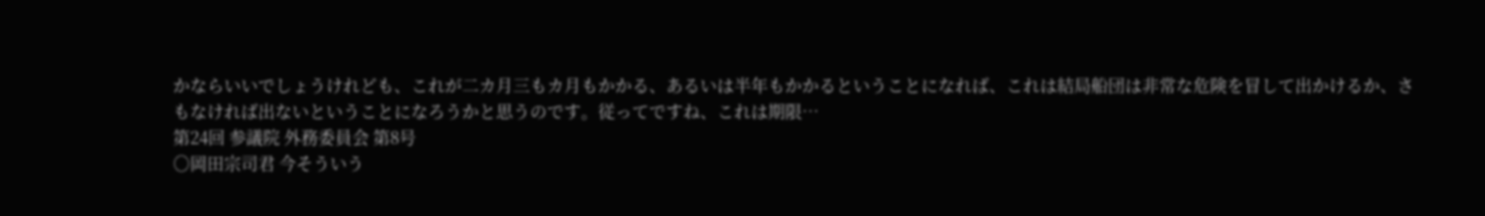かならいいでしょうけれども、これが二カ月三もカ月もかかる、あるいは半年もかかるということになれば、これは結局船団は非常な危険を冒して出かけるか、さもなければ出ないということになろうかと思うのです。従ってですね、これは期限…
第24回 参議院 外務委員会 第8号
○岡田宗司君 今そういう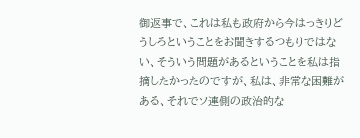御返事で、これは私も政府から今はっきりどうしろということをお聞きするつもりではない、そういう問題があるということを私は指摘したかったのですが、私は、非常な困難がある、それでソ連側の政治的な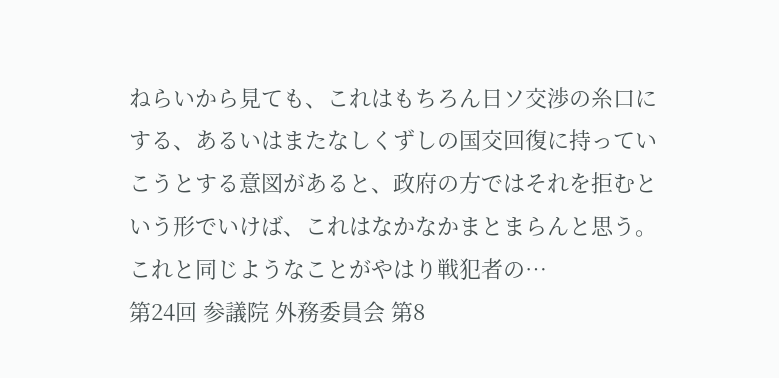ねらいから見ても、これはもちろん日ソ交渉の糸口にする、あるいはまたなしくずしの国交回復に持っていこうとする意図があると、政府の方ではそれを拒むという形でいけば、これはなかなかまとまらんと思う。これと同じようなことがやはり戦犯者の…
第24回 参議院 外務委員会 第8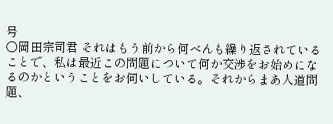号
○岡田宗司君 それはもう前から何べんも繰り返されていることで、私は最近この問題について何か交渉をお始めになるのかということをお伺いしている。それからまあ人道問題、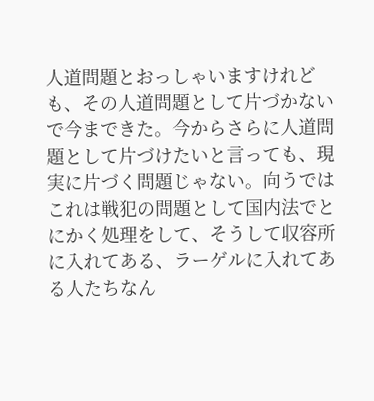人道問題とおっしゃいますけれども、その人道問題として片づかないで今まできた。今からさらに人道問題として片づけたいと言っても、現実に片づく問題じゃない。向うではこれは戦犯の問題として国内法でとにかく処理をして、そうして収容所に入れてある、ラーゲルに入れてある人たちなん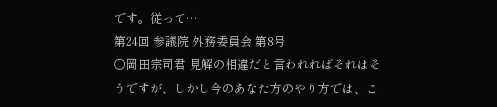です。従って…
第24回 参議院 外務委員会 第8号
○岡田宗司君 見解の相違だと言われればそれはそうですが、しかし今のあなた方のやり方では、こ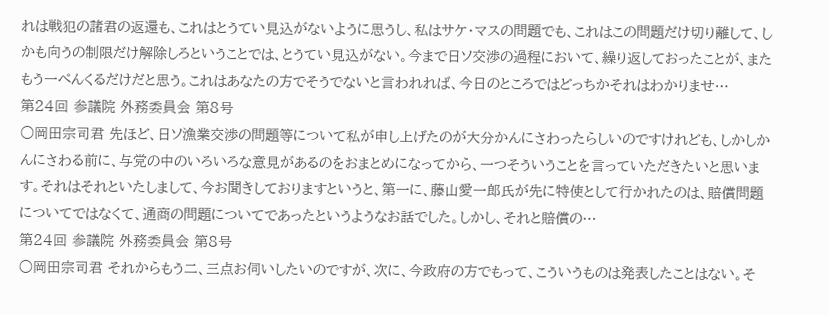れは戦犯の諸君の返還も、これはとうてい見込がないように思うし、私はサケ・マスの問題でも、これはこの問題だけ切り離して、しかも向うの制限だけ解除しろということでは、とうてい見込がない。今まで日ソ交渉の過程において、繰り返しておったことが、またもう一ぺんくるだけだと思う。これはあなたの方でそうでないと言われれば、今日のところではどっちかそれはわかりませ…
第24回 参議院 外務委員会 第8号
○岡田宗司君 先ほど、日ソ漁業交渉の問題等について私が申し上げたのが大分かんにさわったらしいのですけれども、しかしかんにさわる前に、与党の中のいろいろな意見があるのをおまとめになってから、一つそういうことを言っていただきたいと思います。それはそれといたしまして、今お聞きしておりますというと、第一に、藤山愛一郎氏が先に特使として行かれたのは、賠償問題についてではなくて、通商の問題についてであったというようなお話でした。しかし、それと賠償の…
第24回 参議院 外務委員会 第8号
○岡田宗司君 それからもう二、三点お伺いしたいのですが、次に、今政府の方でもって、こういうものは発表したことはない。そ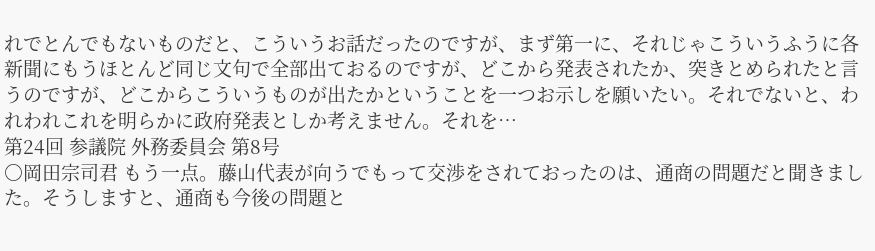れでとんでもないものだと、こういうお話だったのですが、まず第一に、それじゃこういうふうに各新聞にもうほとんど同じ文句で全部出ておるのですが、どこから発表されたか、突きとめられたと言うのですが、どこからこういうものが出たかということを一つお示しを願いたい。それでないと、われわれこれを明らかに政府発表としか考えません。それを…
第24回 参議院 外務委員会 第8号
○岡田宗司君 もう一点。藤山代表が向うでもって交渉をされておったのは、通商の問題だと聞きました。そうしますと、通商も今後の問題と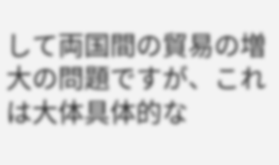して両国間の貿易の増大の問題ですが、これは大体具体的な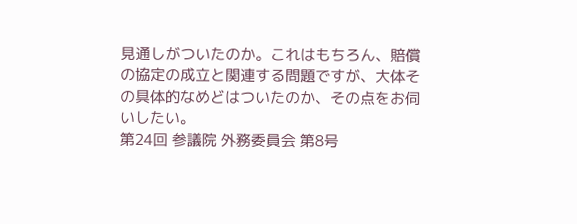見通しがついたのか。これはもちろん、賠償の協定の成立と関連する問題ですが、大体その具体的なめどはついたのか、その点をお伺いしたい。
第24回 参議院 外務委員会 第8号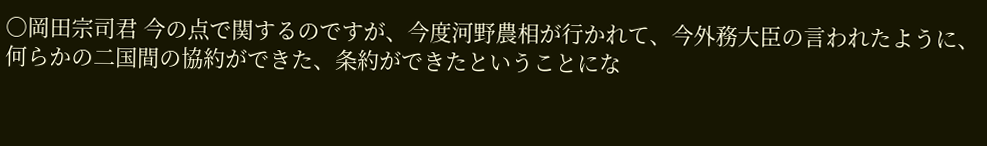○岡田宗司君 今の点で関するのですが、今度河野農相が行かれて、今外務大臣の言われたように、何らかの二国間の協約ができた、条約ができたということにな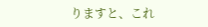りますと、これ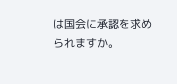は国会に承認を求められますか。